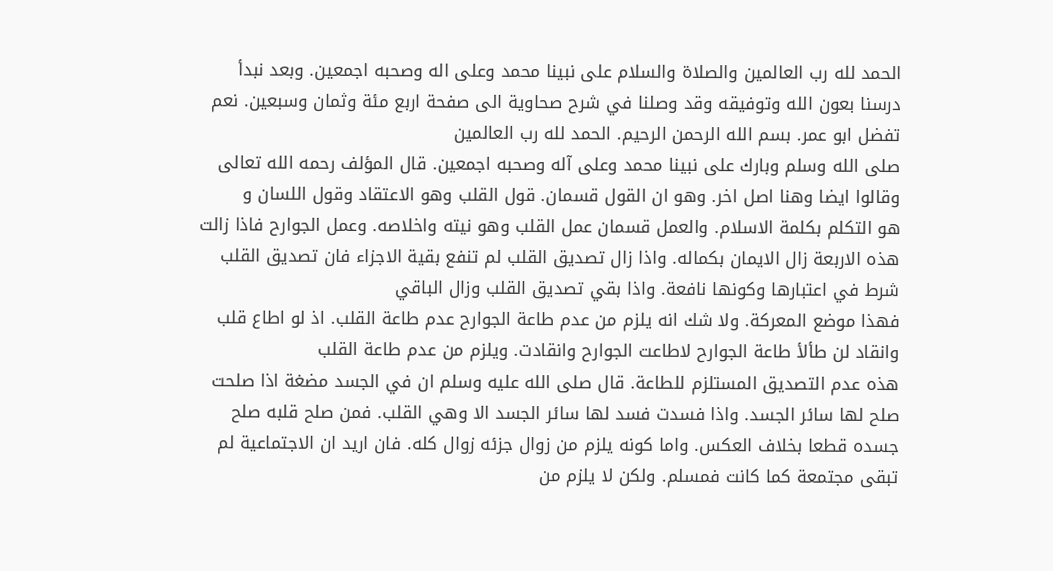الحمد لله رب العالمين والصلاة والسلام على نبينا محمد وعلى اله وصحبه اجمعين. وبعد نبدأ درسنا بعون الله وتوفيقه وقد وصلنا في شرح صحاوية الى صفحة اربع مئة وثمان وسبعين. نعم تفضل ابو عمر. بسم الله الرحمن الرحيم. الحمد لله رب العالمين
صلى الله وسلم وبارك على نبينا محمد وعلى آله وصحبه اجمعين. قال المؤلف رحمه الله تعالى وقالوا ايضا وهنا اصل اخر. وهو ان القول قسمان. قول القلب وهو الاعتقاد وقول اللسان و
هو التكلم بكلمة الاسلام. والعمل قسمان عمل القلب وهو نيته واخلاصه. وعمل الجوارح فاذا زالت هذه الاربعة زال الايمان بكماله. واذا زال تصديق القلب لم تنفع بقية الاجزاء فان تصديق القلب شرط في اعتبارها وكونها نافعة. واذا بقي تصديق القلب وزال الباقي
فهذا موضع المعركة. ولا شك انه يلزم من عدم طاعة الجوارح عدم طاعة القلب. اذ لو اطاع قلب وانقاد لن طألأ طاعة الجوارح لاطاعت الجوارح وانقادت. ويلزم من عدم طاعة القلب
هذه عدم التصديق المستلزم للطاعة. قال صلى الله عليه وسلم ان في الجسد مضغة اذا صلحت صلح لها سائر الجسد. واذا فسدت فسد لها سائر الجسد الا وهي القلب. فمن صلح قلبه صلح
جسده قطعا بخلاف العكس. واما كونه يلزم من زوال جزئه زوال كله. فان اريد ان الاجتماعية لم تبقى مجتمعة كما كانت فمسلم. ولكن لا يلزم من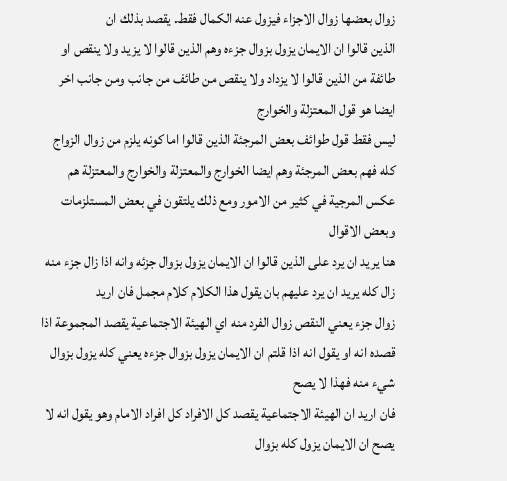زوال بعضها زوال الاجزاء فيزول عنه الكمال فقط. يقصد بذلك ان
الذين قالوا ان الايمان يزول بزوال جزءه وهم الذين قالوا لا يزيد ولا ينقص او طائفة من الذين قالوا لا يزداد ولا ينقص من طائف من جانب ومن جانب اخر ايضا هو قول المعتزلة والخوارج
ليس فقط قول طوائف بعض المرجئة الذين قالوا اما كونه يلزم من زوال الزواج كله فهم بعض المرجئة وهم ايضا الخوارج والمعتزلة والخوارج والمعتزلة هم عكس المرجية في كثير من الامور ومع ذلك يلتقون في بعض المستلزمات وبعض الاقوال
هنا يريد ان يرد على الذين قالوا ان الايمان يزول بزوال جزئه وانه اذا زال جزء منه زال كله يريد ان يرد عليهم بان يقول هذا الكلام كلام مجمل فان اريد
زوال جزء يعني النقص زوال الفرد منه اي الهيئة الاجتماعية يقصد المجموعة اذا قصده انه او يقول انه اذا قلتم ان الايمان يزول بزوال جزءه يعني كله يزول بزوال شيء منه فهذا لا يصح
فان اريد ان الهيئة الاجتماعية يقصد كل الافراد كل افراد الامام وهو يقول انه لا يصح ان الايمان يزول كله بزوال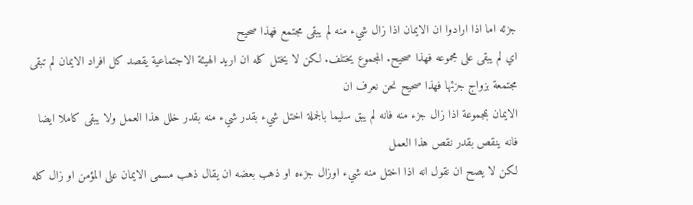جزئه اما اذا ارادوا ان الايمان اذا زال شيء منه لم يبقى مجتمع فهذا صحيح
اي لم يبقى على مجموعه فهذا صحيح. المجموع يختلف. لكن لا يختل كله ان اريد الهيئة الاجتماعية يقصد كل افراد الايمان لم تبقى مجتمعة بزواج جزئها فهذا صحيح نحن نعرف ان
الايمان بمجموعة اذا زال جزء منه فانه لم يبق سليما بالجملة اختل شيء بقدر شيء منه بقدر خلل هذا العمل ولا يبقى كاملا ايضا فانه ينقص بقدر نقص هذا العمل
لكن لا يصح ان نقول انه اذا اختل منه شيء اوزال جزءه او ذهب بعضه ان يقال ذهب مسمى الايمان على المؤمن او زال كله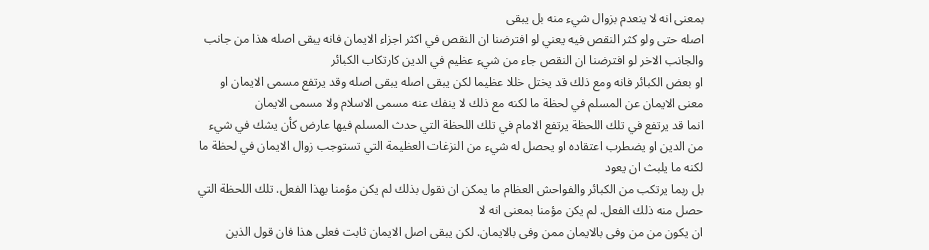بمعنى انه لا ينعدم بزوال شيء منه بل يبقى
اصله حتى ولو كثر النقص فيه يعني لو افترضنا ان النقص في اكثر اجزاء الايمان فانه يبقى اصله هذا من جانب والجانب الاخر لو افترضنا ان النقص جاء من شيء عظيم في الدين كارتكاب الكبائر
او بعض الكبائر فانه ومع ذلك قد يختل خللا عظيما لكن يبقى اصله يبقى اصله وقد يرتفع مسمى الايمان او معنى الايمان عن المسلم في لحظة ما لكنه مع ذلك لا ينفك عنه مسمى الاسلام ولا مسمى الايمان
انما قد يرتفع في تلك اللحظة يرتفع الامام في تلك اللحظة التي حدث المسلم فيها عارض كأن يشك في شيء من الدين او يضطرب اعتقاده او يحصل له شيء من النزغات العظيمة التي تستوجب زوال الايمان في لحظة ما لكنه ما يلبث ان يعود
بل ربما يرتكب من الكبائر والفواحش العظام ما يمكن ان نقول بذلك لم يكن مؤمنا بهذا الفعل. تلك اللحظة التي حصل منه ذلك الفعل. لم يكن مؤمنا بمعنى انه لا
ان يكون من من وفى بالايمان ممن وفى بالايمان. لكن يبقى اصل الايمان ثابت فعلى هذا فان قول الذين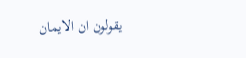يقولون ان الايمان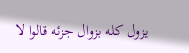يزول كله بزوال جزئه قالوا لا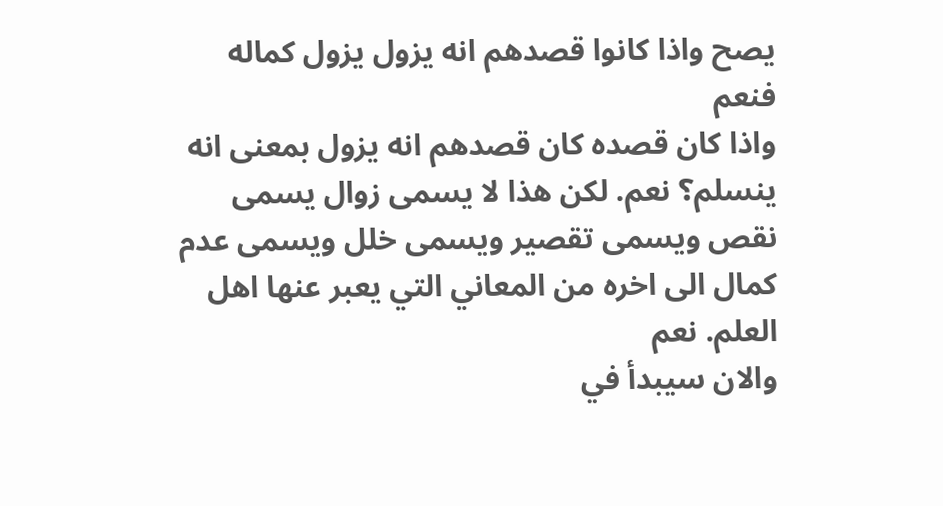يصح واذا كانوا قصدهم انه يزول يزول كماله فنعم
واذا كان قصده كان قصدهم انه يزول بمعنى انه ينسلم؟ نعم. لكن هذا لا يسمى زوال يسمى نقص ويسمى تقصير ويسمى خلل ويسمى عدم كمال الى اخره من المعاني التي يعبر عنها اهل العلم. نعم
والان سيبدأ في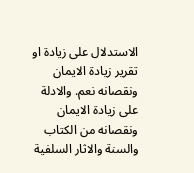الاستدلال على زيادة او تقرير زيادة الايمان ونقصانه نعم. والادلة على زيادة الايمان ونقصانه من الكتاب والسنة والاثار السلفية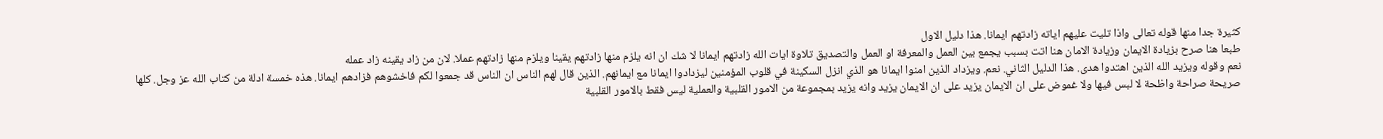كثيرة جدا منها قوله تعالى واذا تليت عليهم اياته زادتهم ايمانا. هذا دليل الاول
طبعا هنا صرح بزيادة الايمان وزيادة الامان هنا اتت بسبب يجمع بين العمل والمعرفة او العمل والتصديق تلاوة ايات الله زادتهم ايمانا لا شك ان انه يلزم منها زادتهم يقينا ويلزم منها زادتهم عملا. لان من زاد يقينه زاد عمله
نعم وقوله ويزيد الله الذين اهتدوا هدى. هذا الدليل الثاني. نعم. ويزداد الذين امنوا ايمانا هو الذي انزل السكينة في قلوب المؤمنين ليزدادوا ايمانا مع ايمانهم. الذين قال لهم الناس ان الناس قد جمعوا لكم فاخشوهم فزادهم ايمانا. هذه خمسة ادلة من كتاب الله عز وجل. كلها
صريحة صراحة واظحة لا لبس فيها ولا غموض على ان الايمان يزيد على ان الايمان يزيد وانه يزيد بمجموعة من الامور القلبية والعملية ليس فقط بالامور القلبية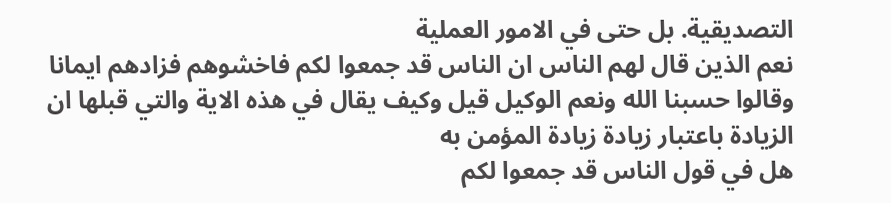التصديقية. بل حتى في الامور العملية
نعم الذين قال لهم الناس ان الناس قد جمعوا لكم فاخشوهم فزادهم ايمانا وقالوا حسبنا الله ونعم الوكيل قيل وكيف يقال في هذه الاية والتي قبلها ان الزيادة باعتبار زيادة زيادة المؤمن به
هل في قول الناس قد جمعوا لكم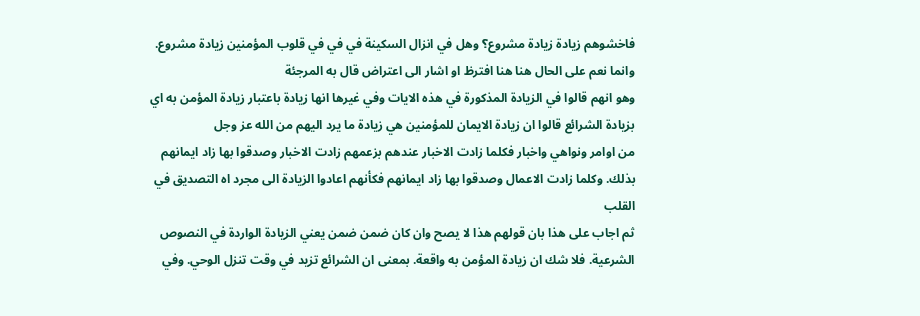فاخشوهم زيادة زيادة مشروع؟ وهل في انزال السكينة في في في قلوب المؤمنين زيادة مشروع. وانما نعم على الحال هنا هنا افترظ او اشار الى اعتراض قال به المرجئة
وهو انهم قالوا في الزيادة المذكورة في هذه الايات وفي غيرها انها زيادة باعتبار زيادة المؤمن به اي بزيادة الشرائع قالوا ان زيادة الايمان للمؤمنين هي زيادة ما يرد اليهم من الله عز وجل
من اوامر ونواهي واخبار فكلما زادت الاخبار عندهم بزعمهم زادت الاخبار وصدقوا بها زاد ايمانهم بذلك. وكلما زادت الاعمال وصدقوا بها زاد ايمانهم فكأنهم اعادوا الزيادة الى مجرد اه التصديق في القلب
ثم اجاب على هذا بان قولهم هذا لا يصح وان كان ضمن ضمن يعني الزيادة الواردة في النصوص الشرعية. فلا شك ان زيادة المؤمن به واقعة. بمعنى ان الشرائع تزيد في وقت تنزل الوحي. وفي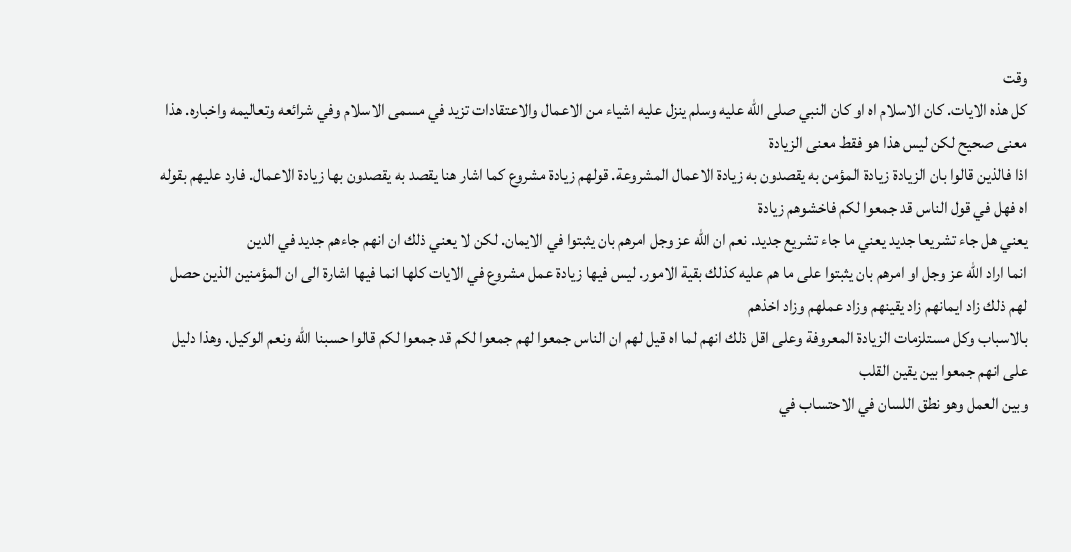وقت
كل هذه الايات. كان الاسلام اه او كان النبي صلى الله عليه وسلم ينزل عليه اشياء من الاعمال والاعتقادات تزيد في مسمى الاسلام وفي شرائعه وتعاليمه واخباره. هذا معنى صحيح لكن ليس هذا هو فقط معنى الزيادة
اذا فالذين قالوا بان الزيادة زيادة المؤمن به يقصدون به زيادة الاعمال المشروعة. قولهم زيادة مشروع كما اشار هنا يقصد به يقصدون بها زيادة الاعمال. فارد عليهم بقوله اه فهل في قول الناس قد جمعوا لكم فاخشوهم زيادة
يعني هل جاء تشريعا جديد يعني ما جاء تشريع جديد. نعم ان الله عز وجل امرهم بان يثبتوا في الايمان. لكن لا يعني ذلك ان انهم جاءهم جديد في الدين
انما اراد الله عز وجل او امرهم بان يثبتوا على ما هم عليه كذلك بقية الامور. ليس فيها زيادة عمل مشروع في الايات كلها انما فيها اشارة الى ان المؤمنين الذين حصل لهم ذلك زاد ايمانهم زاد يقينهم وزاد عملهم وزاد اخذهم
بالاسباب وكل مستلزمات الزيادة المعروفة وعلى اقل ذلك انهم لما اه قيل لهم ان الناس جمعوا لهم جمعوا لكم قد جمعوا لكم قالوا حسبنا الله ونعم الوكيل. وهذا دليل على انهم جمعوا بين يقين القلب
وبين العمل وهو نطق اللسان في الاحتساب في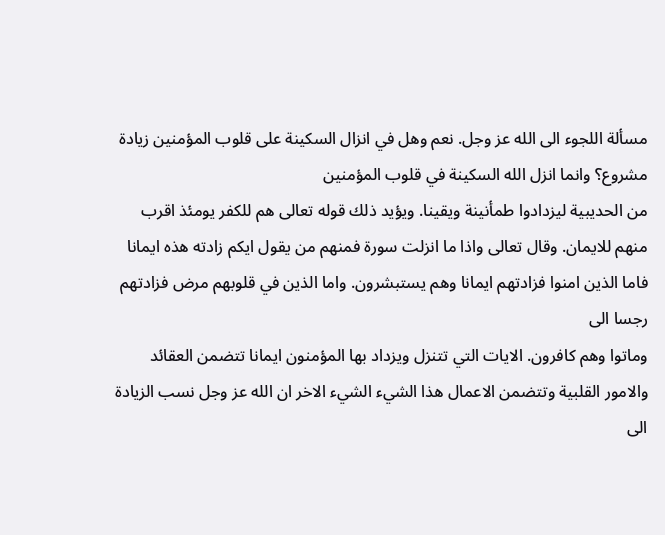مسألة اللجوء الى الله عز وجل. نعم وهل في انزال السكينة على قلوب المؤمنين زيادة مشروع؟ وانما انزل الله السكينة في قلوب المؤمنين
من الحديبية ليزدادوا طمأنينة ويقينا. ويؤيد ذلك قوله تعالى هم للكفر يومئذ اقرب منهم للايمان. وقال تعالى واذا ما انزلت سورة فمنهم من يقول ايكم زادته هذه ايمانا فاما الذين امنوا فزادتهم ايمانا وهم يستبشرون. واما الذين في قلوبهم مرض فزادتهم رجسا الى
وماتوا وهم كافرون. الايات التي تتنزل ويزداد بها المؤمنون ايمانا تتضمن العقائد والامور القلبية وتتضمن الاعمال هذا الشيء الشيء الاخر ان الله عز وجل نسب الزيادة الى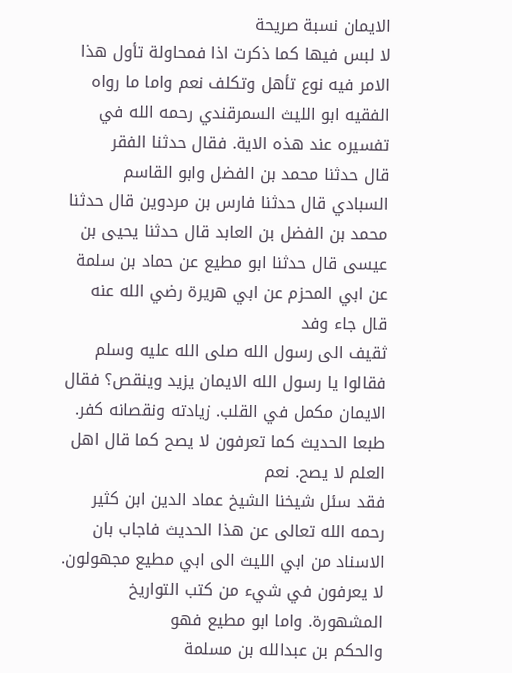الايمان نسبة صريحة
لا لبس فيها كما ذكرت اذا فمحاولة تأول هذا الامر فيه نوع تأهل وتكلف نعم واما ما رواه الفقيه ابو الليث السمرقندي رحمه الله في تفسيره عند هذه الاية. فقال حدثنا الفقر
قال حدثنا محمد بن الفضل وابو القاسم السبادي قال حدثنا فارس بن مردوين قال حدثنا محمد بن الفضل بن العابد قال حدثنا يحيى بن عيسى قال حدثنا ابو مطيع عن حماد بن سلمة عن ابي المحزم عن ابي هريرة رضي الله عنه قال جاء وفد
ثقيف الى رسول الله صلى الله عليه وسلم فقالوا يا رسول الله الايمان يزيد وينقص؟ فقال الايمان مكمل في القلب. زيادته ونقصانه كفر. طبعا الحديث كما تعرفون لا يصح كما قال اهل العلم لا يصح. نعم
فقد سئل شيخنا الشيخ عماد الدين ابن كثير رحمه الله تعالى عن هذا الحديث فاجاب بان الاسناد من ابي الليث الى ابي مطيع مجهولون. لا يعرفون في شيء من كتب التواريخ المشهورة. واما ابو مطيع فهو
والحكم بن عبدالله بن مسلمة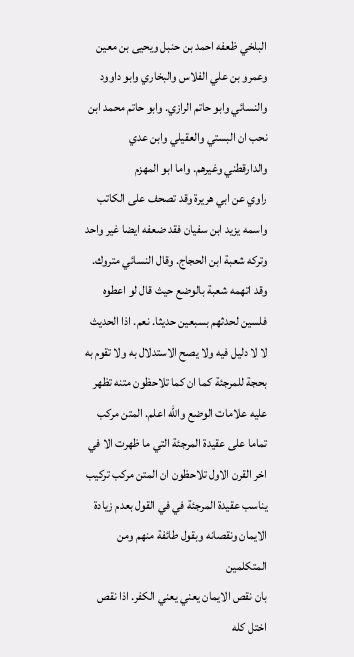البلخي ظعفه احمد بن حنبل ويحيى بن معين وعمرو بن علي الفلاس والبخاري وابو داوود والنسائي وابو حاتم الرازي. وابو حاتم محمد ابن نحب ان البستي والعقيلي وابن عدي والدارقطني وغيرهم. واما ابو المهزم
راوي عن ابي هريرة وقد تصحف على الكاتب واسمه يزيد ابن سفيان فقد ضعفه ايضا غير واحد وتركه شعبة ابن الحجاج. وقال النسائي متروك. وقد اتهمه شعبة بالوضع حيث قال لو اعطوه فلسين لحدثهم بسبعين حديثا. نعم. اذا الحديث لا لا دليل فيه ولا يصح الاستدلال به ولا تقوم به
بحجة للمرجئة كما ان كما تلاحظون متنه تظهر عليه علامات الوضع والله اعلم. المتن مركب تماما على عقيدة المرجئة التي ما ظهرت الا في اخر القرن الاول تلاحظون ان المتن مركب تركيب يناسب عقيدة المرجئة في في القول بعدم زيادة الايمان ونقصانه وبقول طائفة منهم ومن المتكلمين
بان نقص الايمان يعني يعني الكفر. اذا نقص اختل كله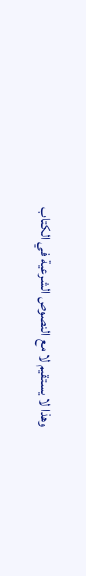وهذا لا يستقيم لا مع النصوص الشرعية في الكتاب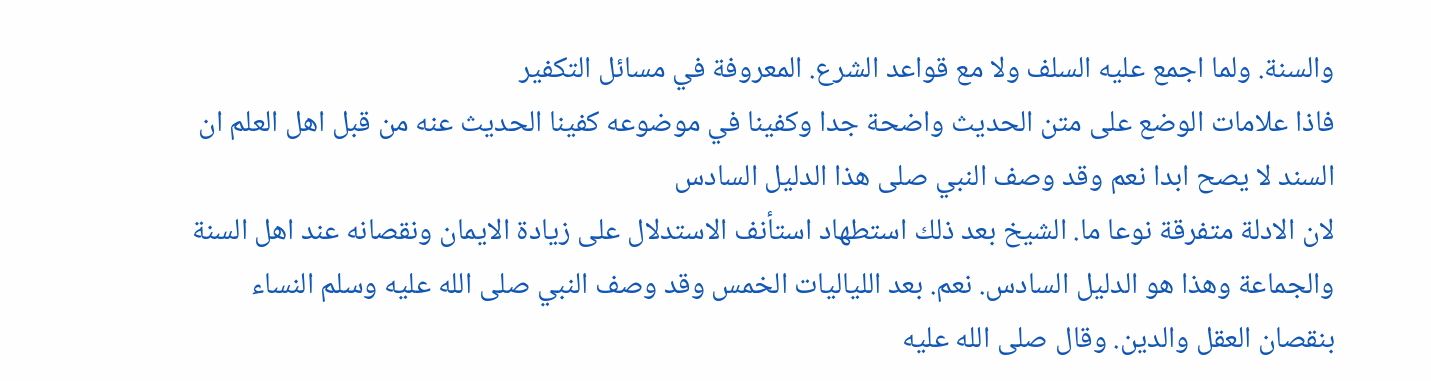والسنة. ولما اجمع عليه السلف ولا مع قواعد الشرع. المعروفة في مسائل التكفير
فاذا علامات الوضع على متن الحديث واضحة جدا وكفينا في موضوعه كفينا الحديث عنه من قبل اهل العلم ان السند لا يصح ابدا نعم وقد وصف النبي صلى هذا الدليل السادس
لان الادلة متفرقة نوعا ما. الشيخ بعد ذلك استطهاد استأنف الاستدلال على زيادة الايمان ونقصانه عند اهل السنة والجماعة وهذا هو الدليل السادس. نعم. بعد اللياليات الخمس وقد وصف النبي صلى الله عليه وسلم النساء بنقصان العقل والدين. وقال صلى الله عليه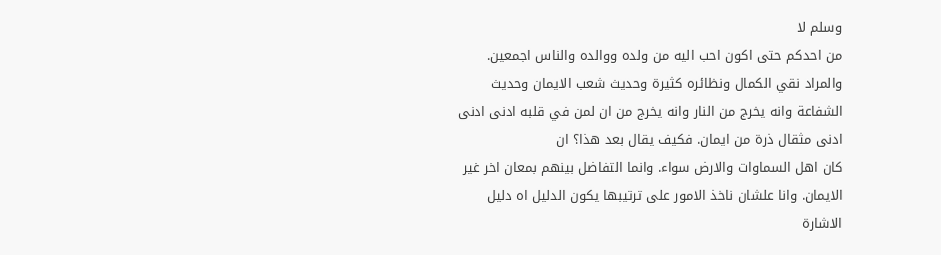وسلم لا
من احدكم حتى اكون احب اليه من ولده ووالده والناس اجمعين. والمراد نقي الكمال ونظائره كثيرة وحديث شعب الايمان وحديث الشفاعة وانه يخرج من النار وانه يخرج من ان لمن في قلبه ادنى ادنى ادنى مثقال ذرة من ايمان. فكيف يقال بعد هذا؟ ان
كان اهل السماوات والارض سواء. وانما التفاضل بينهم بمعان اخر غير الايمان. وانا علشان ناخذ الامور على ترتيبها يكون الدليل اه دليل الاشارة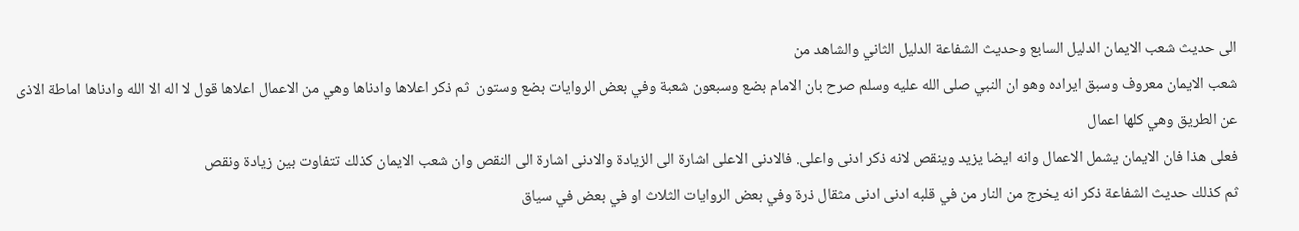الى حديث شعب الايمان الدليل السابع وحديث الشفاعة الدليل الثاني والشاهد من
شعب الايمان معروف وسبق ايراده وهو ان النبي صلى الله عليه وسلم صرح بان الامام بضع وسبعون شعبة وفي بعض الروايات بضع وستون  ثم ذكر اعلاها وادناها وهي من الاعمال اعلاها قول لا اله الا الله وادناها اماطة الاذى عن الطريق وهي كلها اعمال
فعلى هذا فان الايمان يشمل الاعمال وانه ايضا يزيد وينقص لانه ذكر ادنى واعلى. فالادنى الاعلى اشارة الى الزيادة والادنى اشارة الى النقص وان شعب الايمان كذلك تتفاوت بين زيادة ونقص
ثم كذلك حديث الشفاعة ذكر انه يخرج من النار من في قلبه ادنى ادنى مثقال ذرة وفي بعض الروايات الثلاث او في بعض في سياق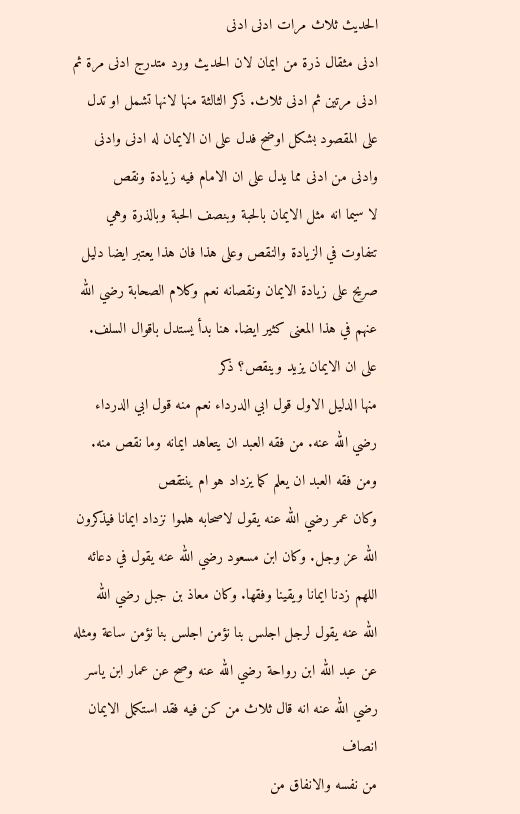الحديث ثلاث مرات ادنى ادنى
ادنى مثقال ذرة من ايمان لان الحديث ورد متدرج ادنى مرة ثم ادنى مرتين ثم ادنى ثلاث. ذكر الثالثة منها لانها تشمل او تدل على المقصود بشكل اوضح فدل على ان الايمان له ادنى وادنى وادنى من ادنى مما يدل على ان الامام فيه زيادة ونقص
لا سيما انه مثل الايمان بالحبة وبنصف الحبة وبالذرة وهي تتفاوت في الزيادة والنقص وعلى هذا فان هذا يعتبر ايضا دليل صريح على زيادة الايمان ونقصانه نعم وكلام الصحابة رضي الله عنهم في هذا المعنى كثير ايضا. هنا بدأ يستدل باقوال السلف. على ان الايمان يزيد وينقص؟ ذكر
منها الدليل الاول قول ابي الدرداء نعم منه قول ابي الدرداء رضي الله عنه. من فقه العبد ان يتعاهد ايمانه وما نقص منه. ومن فقه العبد ان يعلم كما يزداد هو ام ينتقص
وكان عمر رضي الله عنه يقول لاصحابه هلموا نزداد ايمانا فيذكرون الله عز وجل. وكان ابن مسعود رضي الله عنه يقول في دعائه اللهم زدنا ايمانا ويقينا وفقها. وكان معاذ بن جبل رضي الله
الله عنه يقول لرجل اجلس بنا نؤمن اجلس بنا نؤمن ساعة ومثله عن عبد الله ابن رواحة رضي الله عنه وصح عن عمار ابن ياسر رضي الله عنه انه قال ثلاث من كن فيه فقد استكمل الايمان انصاف
من نفسه والانفاق من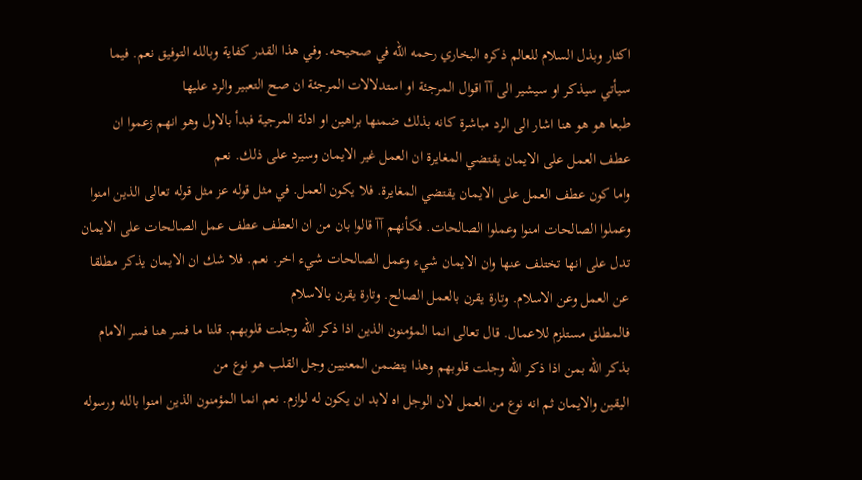اكثار وبذل السلام للعالم ذكره البخاري رحمه الله في صحيحه. وفي هذا القدر كفاية وبالله التوفيق نعم. فيما سيأتي سيذكر او سيشير الى آآ اقوال المرجئة او استدلالات المرجئة ان صح التعبير والرد عليها
طبعا هو هو هنا اشار الى الرد مباشرة كانه بذلك ضمنها براهين او ادلة المرجية فبدأ بالاول وهو انهم زعموا ان عطف العمل على الايمان يقتضي المغايرة ان العمل غير الايمان وسيرد على ذلك. نعم
واما كون عطف العمل على الايمان يقتضي المغايرة. فلا يكون العمل. في مثل قوله عز مثل قوله تعالى الذين امنوا وعملوا الصالحات امنوا وعملوا الصالحات. فكأنهم آآ قالوا بان من ان العطف عطف عمل الصالحات على الايمان
تدل على انها تختلف عنها وان الايمان شيء وعمل الصالحات شيء اخر. نعم. فلا شك ان الايمان يذكر مطلقا عن العمل وعن الاسلام. وتارة يقرن بالعمل الصالح. وتارة يقرن بالاسلام
فالمطلق مستلزم للاعمال. قال تعالى انما المؤمنون الذين اذا ذكر الله وجلت قلوبهم. قلنا ما فسر هنا فسر الامام بذكر الله بمن اذا ذكر الله وجلت قلوبهم وهذا يتضمن المعنيين وجل القلب هو نوع من
اليقين والايمان ثم انه نوع من العمل لان الوجل اه لابد ان يكون له لوازم. نعم انما المؤمنون الذين امنوا بالله ورسوله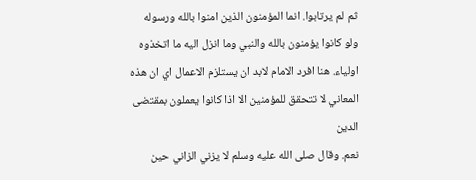ثم لم يرتابوا. انما المؤمنون الذين امنوا بالله ورسوله
ولو كانوا يؤمنون بالله والنبي وما انزل اليه ما اتخذوه اولياء. هنا افرد الامام لابد ان يستلزم الاعمال اي ان هذه المعاني لا تتحقق للمؤمنين الا اذا كانوا يعملون بمقتضى الدين
نعم. وقال صلى الله عليه وسلم لا يزني الزاني حين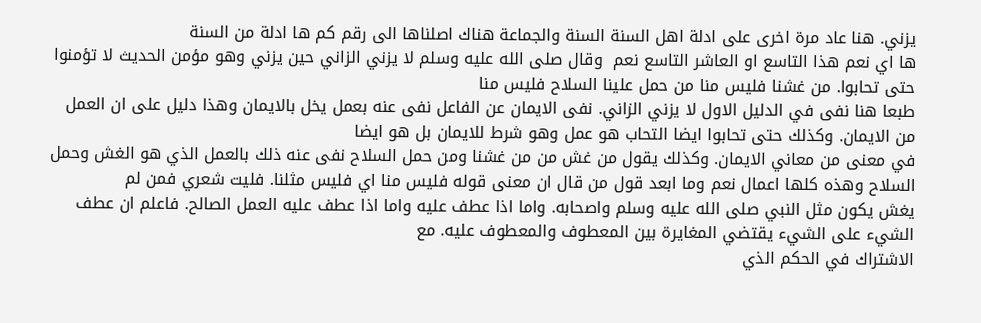يزني. هنا عاد مرة اخرى على ادلة اهل السنة السنة والجماعة هناك اصلناها الى رقم كم ها ادلة من السنة
ها اي نعم هذا التاسع او العاشر التاسع نعم  وقال صلى الله عليه وسلم لا يزني الزاني حين يزني وهو مؤمن الحديث لا تؤمنوا حتى تحابوا. من غشنا فليس منا من حمل علينا السلاح فليس منا
طبعا هنا نفى في الدليل الاول لا يزني الزاني. نفى الايمان عن الفاعل نفى عنه بعمل يخل بالايمان وهذا دليل على ان العمل من الايمان. وكذلك حتى تحابوا ايضا التحاب هو عمل وهو شرط للايمان بل هو ايضا
في معنى من معاني الايمان. وكذلك يقول من غش من من غشنا ومن حمل السلاح نفى عنه ذلك بالعمل الذي هو الغش وحمل السلاح وهذه كلها اعمال نعم وما ابعد قول من قال ان معنى قوله فليس منا اي فليس مثلنا. فليت شعري فمن لم
يغش يكون مثل النبي صلى الله عليه وسلم واصحابه. واما اذا عطف عليه واما اذا عطف عليه العمل الصالح. فاعلم ان عطف الشيء على الشيء يقتضي المغايرة بين المعطوف والمعطوف عليه. مع
الاشتراك في الحكم الذي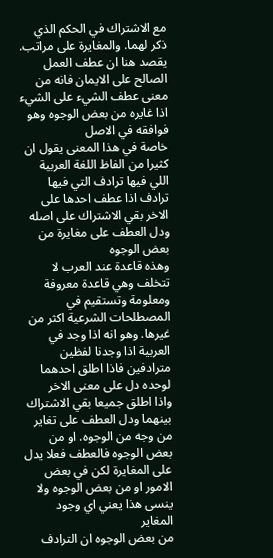مع الاشتراك في الحكم الذي ذكر لهما. والمغايرة على مراتب. يقصد هنا ان عطف العمل الصالح على الايمان فانه من معنى عطف الشيء على الشيء اذا غايره من بعض الوجوه وهو فوافقه في الاصل
خاصة في هذا المعنى يقول ان كثيرا من الفاظ اللغة العربية اللي فيها ترادف التي فيها ترادف اذا عطف احدها على الاخر بقي الاشتراك على اصله ودل العطف على مغايرة من بعض الوجوه
وهذه قاعدة عند العرب لا تتخلف وهي قاعدة معروفة ومعلومة وتستقيم في المصطلحات الشرعية اكثر من غيرها. وهو انه اذا وجد في العربية اذا وجدنا لفظين مترادفين فاذا اطلق احدهما لوحده دل على معنى الاخر
واذا اطلق جميعا بقي الاشتراك بينهما ودل العطف على تغاير من وجه من الوجوه. او من بعض الوجوه فالعطف فعلا يدل على المغايرة لكن في بعض الامور او من بعض الوجوه ولا ينسى هذا يعني اي وجود المغاير
من بعض الوجوه ان الترادف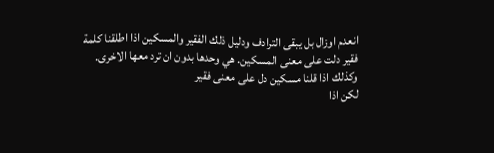انعدم اوزال بل يبقى الترادف ودليل ذلك الفقير والمسكين اذا اطلقنا كلمة فقير دلت على معنى المسكين. هي وحدها بدون ان ترد معها الاخرى. وكذلك اذا قلنا مسكين دل على معنى فقير
لكن اذا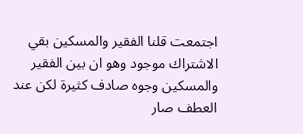اجتمعت قلنا الفقير والمسكين بقي الاشتراك موجود وهو ان بين الفقير والمسكين وجوه صادف كثيرة لكن عند العطف صار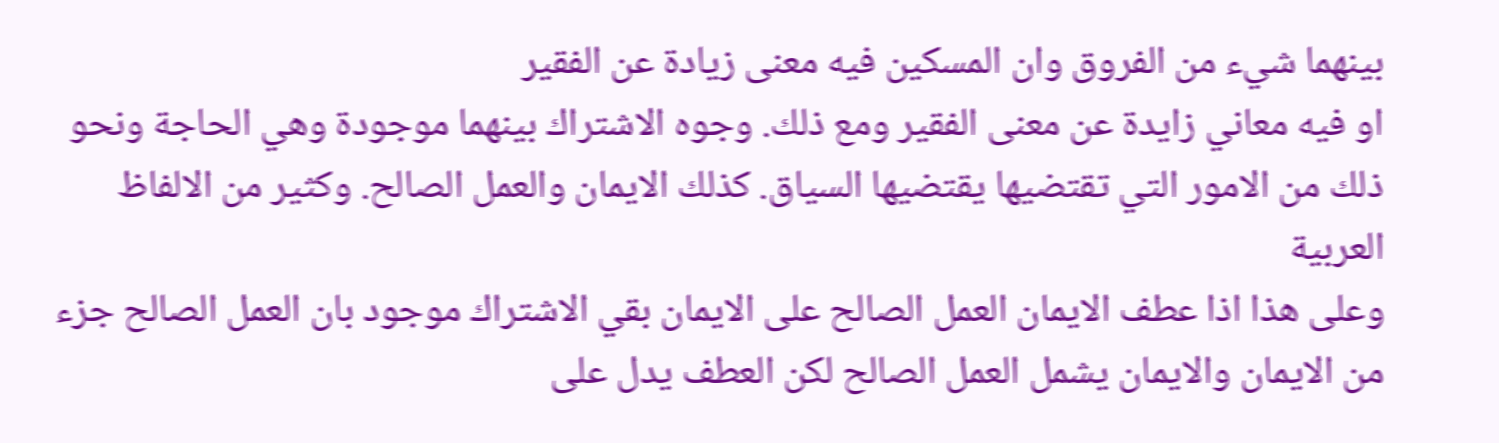بينهما شيء من الفروق وان المسكين فيه معنى زيادة عن الفقير
او فيه معاني زايدة عن معنى الفقير ومع ذلك. وجوه الاشتراك بينهما موجودة وهي الحاجة ونحو ذلك من الامور التي تقتضيها يقتضيها السياق. كذلك الايمان والعمل الصالح. وكثير من الالفاظ العربية
وعلى هذا اذا عطف الايمان العمل الصالح على الايمان بقي الاشتراك موجود بان العمل الصالح جزء من الايمان والايمان يشمل العمل الصالح لكن العطف يدل على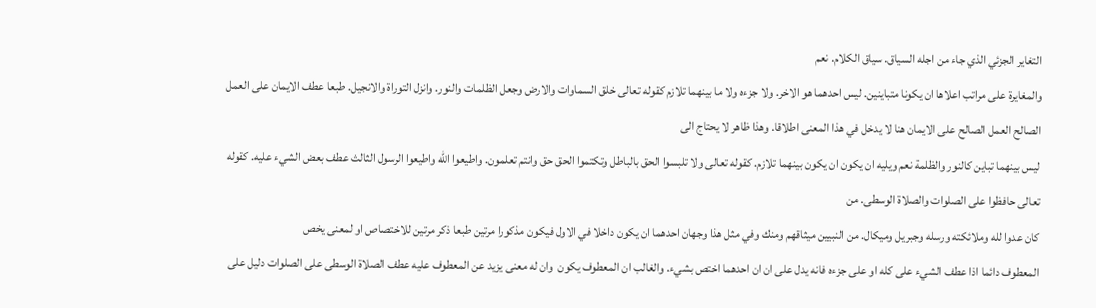التغاير الجزئي الذي جاء من اجله السياق. سياق الكلام. نعم
والمغايرة على مراتب اعلاها ان يكونا متباينين. ليس احدهما هو الاخر. ولا جزءه ولا ما بينهما تلازم كقوله تعالى خلق السماوات والارض وجعل الظلمات والنور. وانزل التوراة والانجيل. طبعا عطف الايمان على العمل الصالح العمل الصالح على الايمان هنا لا يدخل في هذا المعنى اطلاقا. وهذا ظاهر لا يحتاج الى
ليس بينهما تباين كالنور والظلمة نعم ويليه ان يكون ان يكون بينهما تلازم. كقوله تعالى ولا تلبسوا الحق بالباطل وتكتموا الحق حق وانتم تعلمون. واطيعوا الله واطيعوا الرسول الثالث عطف بعض الشيء عليه. كقوله تعالى حافظوا على الصلوات والصلاة الوسطى. من
كان عدوا لله وملائكته ورسله وجبريل وميكال. من النبيين ميثاقهم ومنك وفي مثل هذا وجهان احدهما ان يكون داخلا في الاول فيكون مذكورا مرتين طبعا ذكر مرتين للاختصاص او لمعنى يخص
المعطوف دائما اذا عطف الشيء على كله او على جزءه فانه يدل على ان ان احدهما اختص بشيء. والغالب ان المعطوف يكون  وان له معنى يزيد عن المعطوف عليه عطف الصلاة الوسطى على الصلوات دليل على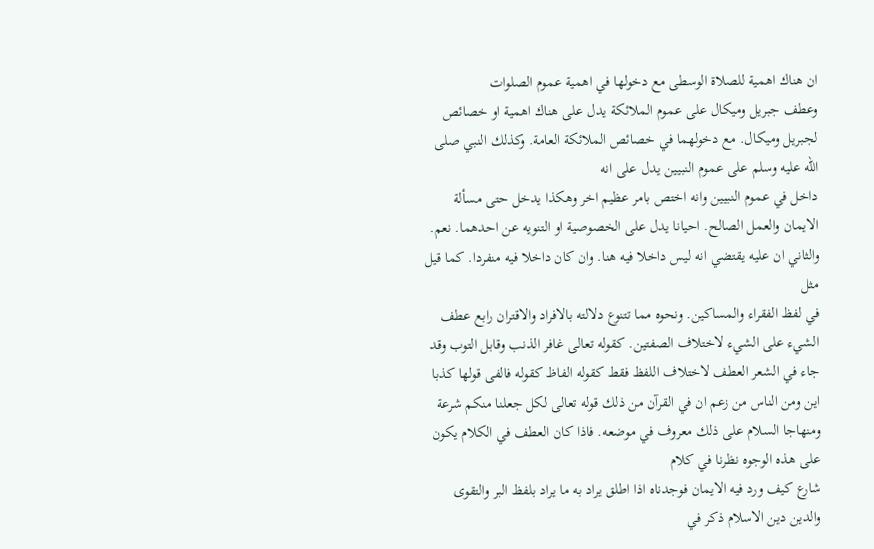ان هناك اهمية للصلاة الوسطى مع دخولها في اهمية عموم الصلوات
وعطف جبريل وميكال على عموم الملائكة يدل على هناك اهمية او خصائص لجبريل وميكال. مع دخولهما في خصائص الملائكة العامة. وكذلك النبي صلى الله عليه وسلم على عموم النبيين يدل على انه
داخل في عموم النبيين وانه اختص بامر عظيم اخر وهكذا يدخل حتى مسألة الايمان والعمل الصالح. احيانا يدل على الخصوصية او التنويه عن احدهما. نعم. والثاني ان عليه يقتضي انه ليس داخلا فيه هنا. وان كان داخلا فيه منفردا. كما قيل مثل
في لفظ الفقراء والمساكين. ونحوه مما تتنوع دلالته بالافراد والاقتران رابع عطف الشيء على الشيء لاختلاف الصفتين. كقوله تعالى غافر الذنب وقابل التوب وقد جاء في الشعر العطف لاختلاف اللفظ فقط كقوله الفاظ كقوله فالفى قولها كذبا
اين ومن الناس من زعم ان في القرآن من ذلك قوله تعالى لكل جعلنا منكم شرعة ومنهاجا السلام على ذلك معروف في موضعه. فاذا كان العطف في الكلام يكون على هذه الوجوه نظرنا في كلام
شارع كيف ورد فيه الايمان فوجدناه اذا اطلق يراد به ما يراد بلفظ البر والتقوى والدين دين الاسلام ذكر في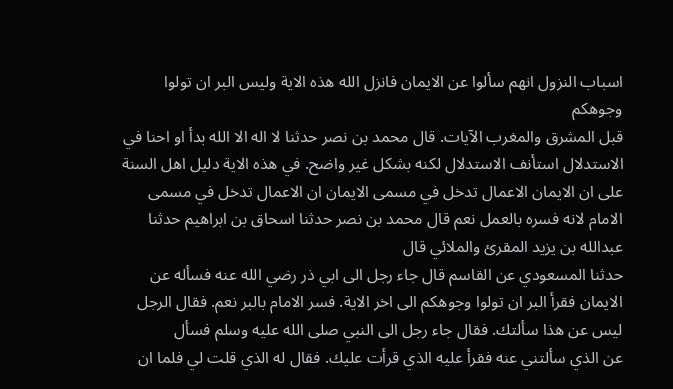اسباب النزول انهم سألوا عن الايمان فانزل الله هذه الاية وليس البر ان تولوا وجوهكم
قبل المشرق والمغرب الآيات. قال محمد بن نصر حدثنا لا اله الا الله بدأ او احنا في الاستدلال استأنف الاستدلال لكنه بشكل غير واضح. في هذه الاية دليل اهل السنة
على ان الايمان الاعمال تدخل في مسمى الايمان ان الاعمال تدخل في مسمى الامام لانه فسره بالعمل نعم قال محمد بن نصر حدثنا اسحاق بن ابراهيم حدثنا عبدالله بن يزيد المقرئ والملائي قال
حدثنا المسعودي عن القاسم قال جاء رجل الى ابي ذر رضي الله عنه فسأله عن الايمان فقرأ البر ان تولوا وجوهكم الى اخر الاية. فسر الامام بالبر نعم. فقال الرجل ليس عن هذا سألتك. فقال جاء رجل الى النبي صلى الله عليه وسلم فسأل
عن الذي سألتني عنه فقرأ عليه الذي قرأت عليك. فقال له الذي قلت لي فلما ان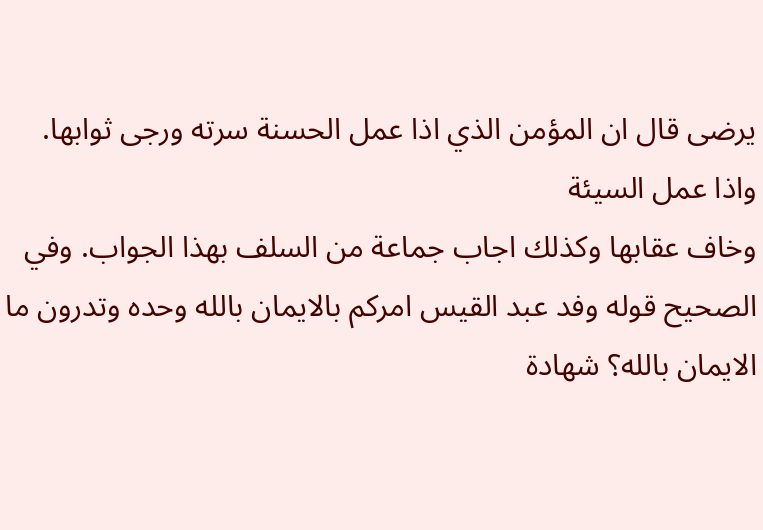يرضى قال ان المؤمن الذي اذا عمل الحسنة سرته ورجى ثوابها. واذا عمل السيئة
وخاف عقابها وكذلك اجاب جماعة من السلف بهذا الجواب. وفي الصحيح قوله وفد عبد القيس امركم بالايمان بالله وحده وتدرون ما الايمان بالله؟ شهادة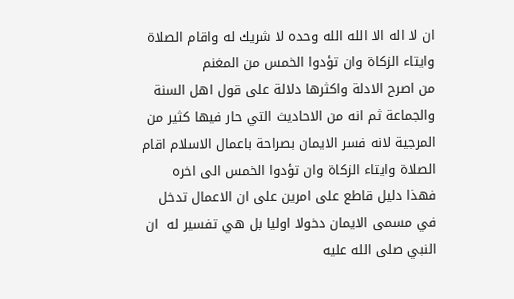ان لا اله الا الله الله وحده لا شريك له واقام الصلاة وايتاء الزكاة وان تؤدوا الخمس من المغنم
من اصرح الادلة واكثرها دلالة على قول اهل السنة والجماعة ثم انه من الاحاديث التي حار فيها كثير من المرجية لانه فسر الايمان بصراحة باعمال الاسلام اقام الصلاة وايتاء الزكاة وان تؤدوا الخمس الى اخره
فهذا دليل قاطع على امرين على ان الاعمال تدخل في مسمى الايمان دخولا اوليا بل هي تفسير له  ان النبي صلى الله عليه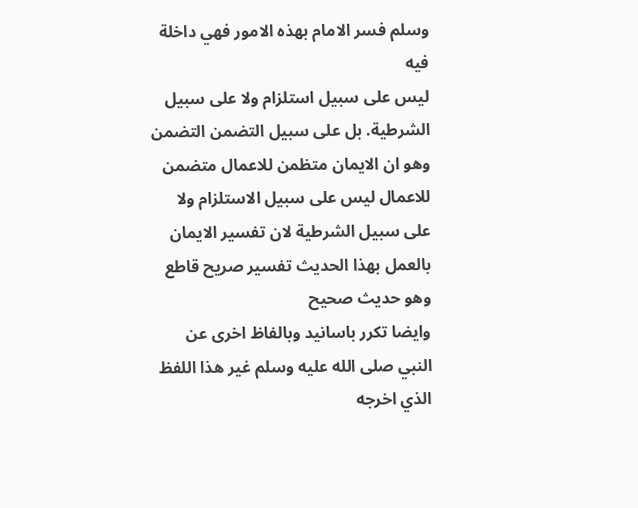وسلم فسر الامام بهذه الامور فهي داخلة فيه
ليس على سبيل استلزام ولا على سبيل الشرطية. بل على سبيل التضمن التضمن وهو ان الايمان متظمن للاعمال متضمن للاعمال ليس على سبيل الاستلزام ولا على سبيل الشرطية لان تفسير الايمان بالعمل بهذا الحديث تفسير صريح قاطع وهو حديث صحيح
وايضا تكرر باسانيد وبالفاظ اخرى عن النبي صلى الله عليه وسلم غير هذا اللفظ الذي اخرجه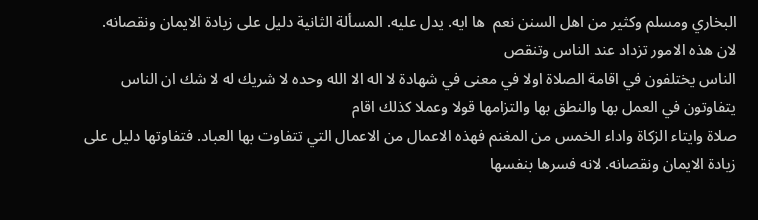البخاري ومسلم وكثير من اهل السنن نعم  ها ايه. يدل عليه. المسألة الثانية دليل على زيادة الايمان ونقصانه. لان هذه الامور تزداد عند الناس وتنقص
الناس يختلفون في اقامة الصلاة اولا في معنى في شهادة لا اله الا الله وحده لا شريك له لا شك ان الناس يتفاوتون في العمل بها والنطق بها والتزامها قولا وعملا كذلك اقام
صلاة وايتاء الزكاة واداء الخمس من المغنم فهذه الاعمال من الاعمال التي تتفاوت بها العباد. فتفاوتها دليل على زيادة الايمان ونقصانه. لانه فسرها بنفسها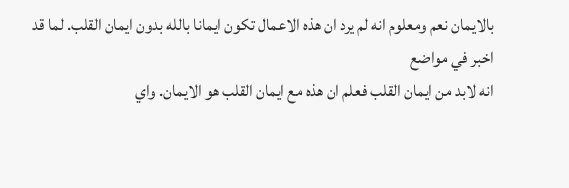بالايمان نعم ومعلوم انه لم يرد ان هذه الاعمال تكون ايمانا بالله بدون ايمان القلب. لما قد اخبر في مواضع
انه لابد من ايمان القلب فعلم ان هذه مع ايمان القلب هو الايمان. واي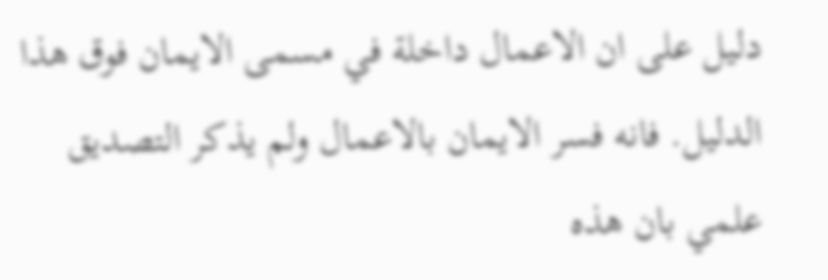دليل على ان الاعمال داخلة في مسمى الايمان فوق هذا الدليل. فانه فسر الايمان بالاعمال ولم يذكر التصديق
علمي بان هذه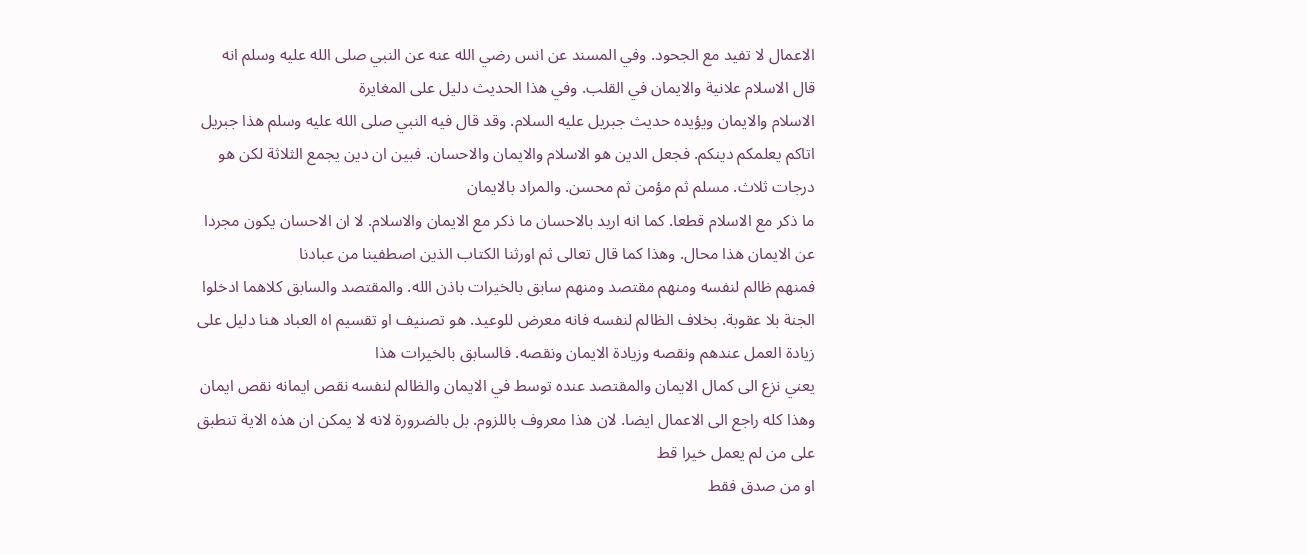الاعمال لا تفيد مع الجحود. وفي المسند عن انس رضي الله عنه عن النبي صلى الله عليه وسلم انه قال الاسلام علانية والايمان في القلب. وفي هذا الحديث دليل على المغايرة
الاسلام والايمان ويؤيده حديث جبريل عليه السلام. وقد قال فيه النبي صلى الله عليه وسلم هذا جبريل اتاكم يعلمكم دينكم. فجعل الدين هو الاسلام والايمان والاحسان. فبين ان دين يجمع الثلاثة لكن هو درجات ثلاث. مسلم ثم مؤمن ثم محسن. والمراد بالايمان
ما ذكر مع الاسلام قطعا. كما انه اريد بالاحسان ما ذكر مع الايمان والاسلام. لا ان الاحسان يكون مجردا عن الايمان هذا محال. وهذا كما قال تعالى ثم اورثنا الكتاب الذين اصطفينا من عبادنا
فمنهم ظالم لنفسه ومنهم مقتصد ومنهم سابق بالخيرات باذن الله. والمقتصد والسابق كلاهما ادخلوا الجنة بلا عقوبة. بخلاف الظالم لنفسه فانه معرض للوعيد. هو تصنيف او تقسيم اه العباد هنا دليل على زيادة العمل عندهم ونقصه وزيادة الايمان ونقصه. فالسابق بالخيرات هذا
يعني نزع الى كمال الايمان والمقتصد عنده توسط في الايمان والظالم لنفسه نقص ايمانه نقص ايمان وهذا كله راجع الى الاعمال ايضا. لان هذا معروف باللزوم. بل بالضرورة لانه لا يمكن ان هذه الاية تنطبق على من لم يعمل خيرا قط
او من صدق فقط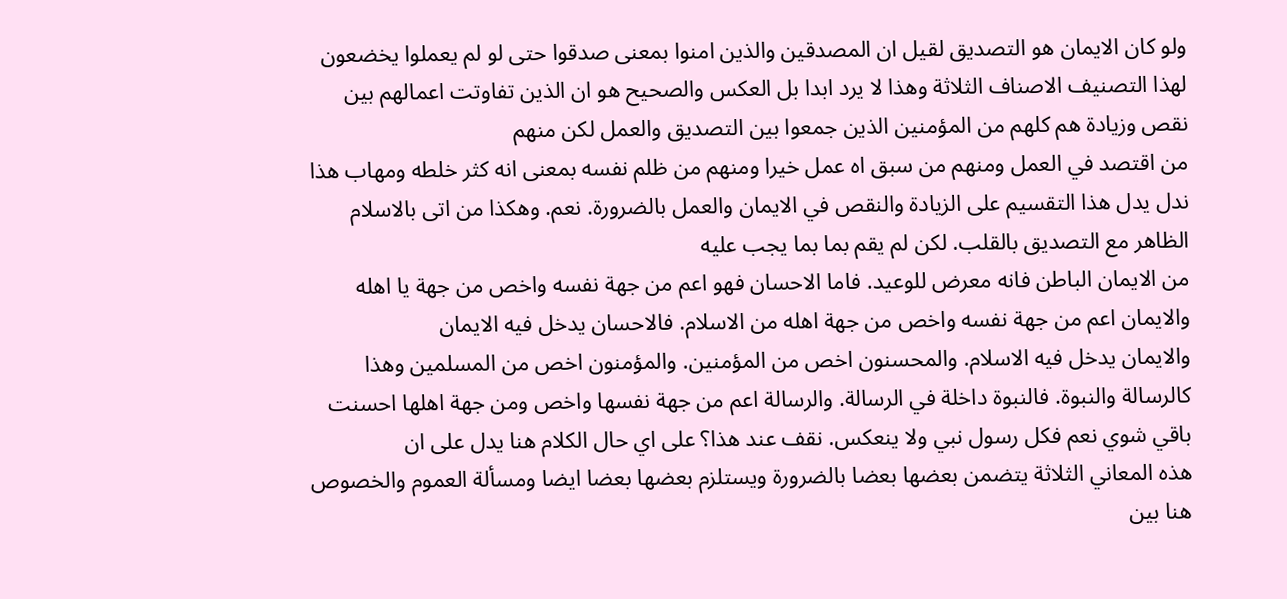ولو كان الايمان هو التصديق لقيل ان المصدقين والذين امنوا بمعنى صدقوا حتى لو لم يعملوا يخضعون لهذا التصنيف الاصناف الثلاثة وهذا لا يرد ابدا بل العكس والصحيح هو ان الذين تفاوتت اعمالهم بين نقص وزيادة هم كلهم من المؤمنين الذين جمعوا بين التصديق والعمل لكن منهم
من اقتصد في العمل ومنهم من سبق اه عمل خيرا ومنهم من ظلم نفسه بمعنى انه كثر خلطه ومهاب هذا ندل يدل هذا التقسيم على الزيادة والنقص في الايمان والعمل بالضرورة. نعم. وهكذا من اتى بالاسلام الظاهر مع التصديق بالقلب. لكن لم يقم بما بما يجب عليه
من الايمان الباطن فانه معرض للوعيد. فاما الاحسان فهو اعم من جهة نفسه واخص من جهة يا اهله والايمان اعم من جهة نفسه واخص من جهة اهله من الاسلام. فالاحسان يدخل فيه الايمان
والايمان يدخل فيه الاسلام. والمحسنون اخص من المؤمنين. والمؤمنون اخص من المسلمين وهذا كالرسالة والنبوة. فالنبوة داخلة في الرسالة. والرسالة اعم من جهة نفسها واخص ومن جهة اهلها احسنت باقي شوي نعم فكل رسول نبي ولا ينعكس. نقف عند هذا؟ على اي حال الكلام هنا يدل على ان
هذه المعاني الثلاثة يتضمن بعضها بعضا بالضرورة ويستلزم بعضها بعضا ايضا ومسألة العموم والخصوص هنا بين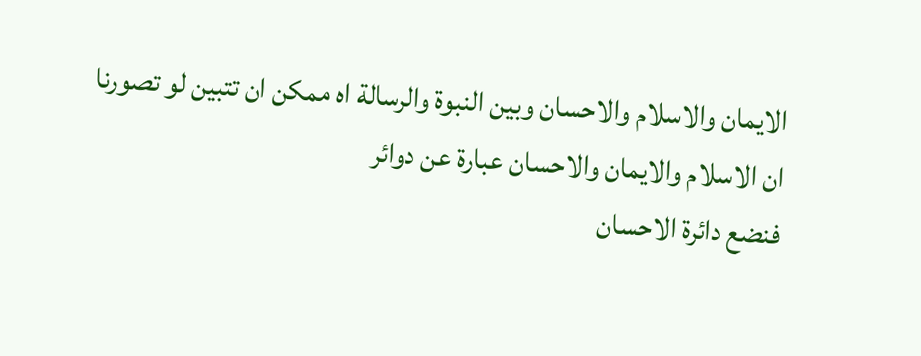الايمان والاسلام والاحسان وبين النبوة والرسالة اه ممكن ان تتبين لو تصورنا ان الاسلام والايمان والاحسان عبارة عن دوائر
فنضع دائرة الاحسان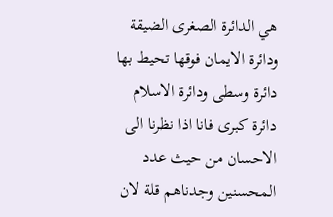هي الدائرة الصغرى الضيقة ودائرة الايمان فوقها تحيط بها دائرة وسطى ودائرة الاسلام دائرة كبرى فانا اذا نظرنا الى الاحسان من حيث عدد المحسنين وجدناهم قلة لان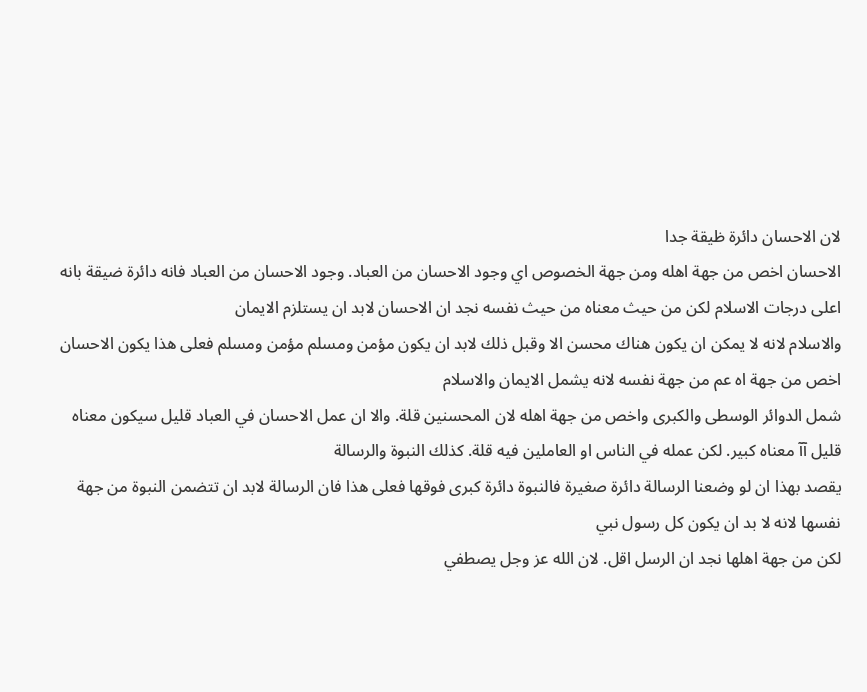لان الاحسان دائرة ظيقة جدا
الاحسان اخص من جهة اهله ومن جهة الخصوص اي وجود الاحسان من العباد. وجود الاحسان من العباد فانه دائرة ضيقة بانه اعلى درجات الاسلام لكن من حيث معناه من حيث نفسه نجد ان الاحسان لابد ان يستلزم الايمان
والاسلام لانه لا يمكن ان يكون هناك محسن الا وقبل ذلك لابد ان يكون مؤمن ومسلم مؤمن ومسلم فعلى هذا يكون الاحسان اخص من جهة اه عم من جهة نفسه لانه يشمل الايمان والاسلام
شمل الدوائر الوسطى والكبرى واخص من جهة اهله لان المحسنين قلة. والا ان عمل الاحسان في العباد قليل سيكون معناه قليل آآ معناه كبير. لكن عمله في الناس او العاملين فيه قلة. كذلك النبوة والرسالة
يقصد بهذا ان لو وضعنا الرسالة دائرة صغيرة فالنبوة دائرة كبرى فوقها فعلى هذا فان الرسالة لابد ان تتضمن النبوة من جهة نفسها لانه لا بد ان يكون كل رسول نبي
لكن من جهة اهلها نجد ان الرسل اقل. لان الله عز وجل يصطفي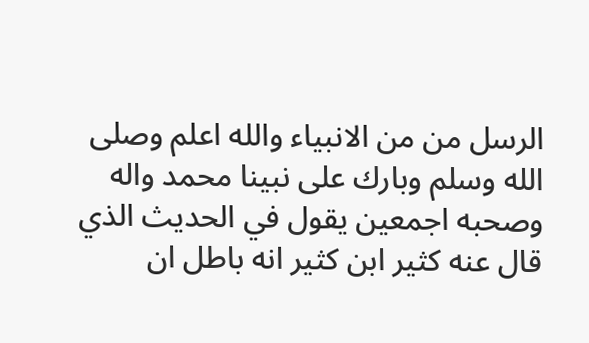الرسل من من الانبياء والله اعلم وصلى الله وسلم وبارك على نبينا محمد واله وصحبه اجمعين يقول في الحديث الذي قال عنه كثير ابن كثير انه باطل ان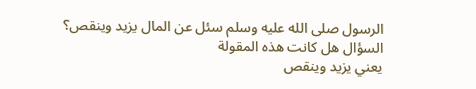الرسول صلى الله عليه وسلم سئل عن المال يزيد وينقص؟ السؤال هل كانت هذه المقولة
يعني يزيد وينقص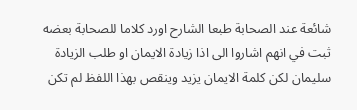شائعة عند الصحابة طبعا الشارح اورد كلاما للصحابة بعضه ثبت في انهم اشاروا الى اذا زيادة الايمان او طلب الزيادة سليمان لكن كلمة الايمان يزيد وينقص بهذا اللفظ لم تكن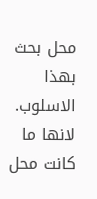محل بحث بهذا الاسلوب. لانها ما كانت محل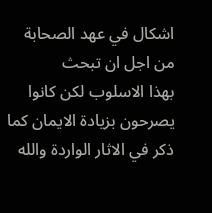اشكال في عهد الصحابة من اجل ان تبحث
بهذا الاسلوب لكن كانوا يصرحون بزيادة الايمان كما ذكر في الاثار الواردة والله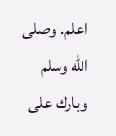اعلم. وصلى الله وسلم وبارك على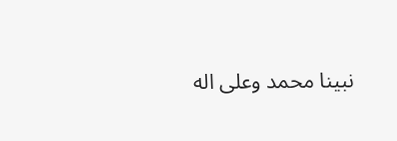نبينا محمد وعلى اله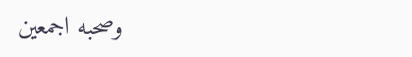وصحبه اجمعين